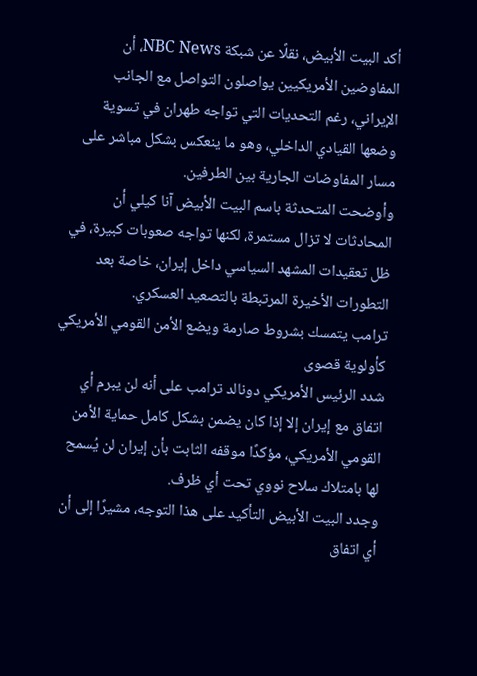أكد البيت الأبيض، نقلًا عن شبكة NBC News، أن المفاوضين الأمريكيين يواصلون التواصل مع الجانب الإيراني، رغم التحديات التي تواجه طهران في تسوية وضعها القيادي الداخلي، وهو ما ينعكس بشكل مباشر على مسار المفاوضات الجارية بين الطرفين.
وأوضحت المتحدثة باسم البيت الأبيض آنا كيلي أن المحادثات لا تزال مستمرة، لكنها تواجه صعوبات كبيرة، في ظل تعقيدات المشهد السياسي داخل إيران، خاصة بعد التطورات الأخيرة المرتبطة بالتصعيد العسكري.
ترامب يتمسك بشروط صارمة ويضع الأمن القومي الأمريكي كأولوية قصوى
شدد الرئيس الأمريكي دونالد ترامب على أنه لن يبرم أي اتفاق مع إيران إلا إذا كان يضمن بشكل كامل حماية الأمن القومي الأمريكي، مؤكدًا موقفه الثابت بأن إيران لن يُسمح لها بامتلاك سلاح نووي تحت أي ظرف.
وجدد البيت الأبيض التأكيد على هذا التوجه، مشيرًا إلى أن أي اتفاق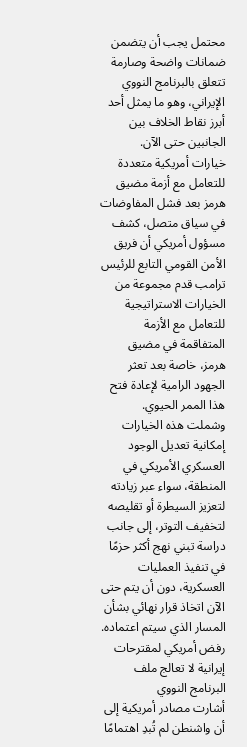محتمل يجب أن يتضمن ضمانات واضحة وصارمة تتعلق بالبرنامج النووي الإيراني، وهو ما يمثل أحد أبرز نقاط الخلاف بين الجانبين حتى الآن.
خيارات أمريكية متعددة للتعامل مع أزمة مضيق هرمز بعد فشل المفاوضات
في سياق متصل، كشف مسؤول أمريكي أن فريق الأمن القومي التابع للرئيس ترامب قدم مجموعة من الخيارات الاستراتيجية للتعامل مع الأزمة المتفاقمة في مضيق هرمز، خاصة بعد تعثر الجهود الرامية لإعادة فتح هذا الممر الحيوي.
وشملت هذه الخيارات إمكانية تعديل الوجود العسكري الأمريكي في المنطقة، سواء عبر زيادته لتعزيز السيطرة أو تقليصه لتخفيف التوتر، إلى جانب دراسة تبني نهج أكثر حزمًا في تنفيذ العمليات العسكرية، دون أن يتم حتى الآن اتخاذ قرار نهائي بشأن المسار الذي سيتم اعتماده.
رفض أمريكي لمقترحات إيرانية لا تعالج ملف البرنامج النووي
أشارت مصادر أمريكية إلى أن واشنطن لم تُبدِ اهتمامًا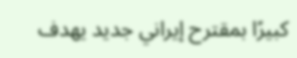كبيرًا بمقترح إيراني جديد يهدف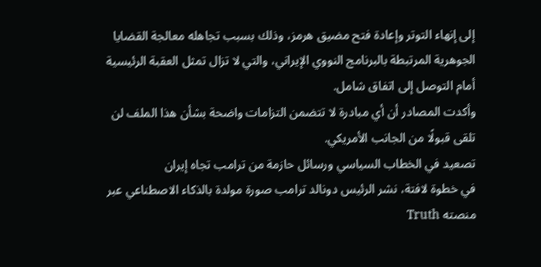إلى إنهاء التوتر وإعادة فتح مضيق هرمز، وذلك بسبب تجاهله معالجة القضايا الجوهرية المرتبطة بالبرنامج النووي الإيراني، والتي لا تزال تمثل العقبة الرئيسية أمام التوصل إلى اتفاق شامل.
وأكدت المصادر أن أي مبادرة لا تتضمن التزامات واضحة بشأن هذا الملف لن تلقى قبولًا من الجانب الأمريكي.
تصعيد في الخطاب السياسي ورسائل حازمة من ترامب تجاه إيران
في خطوة لافتة، نشر الرئيس دونالد ترامب صورة مولدة بالذكاء الاصطناعي عبر منصته Truth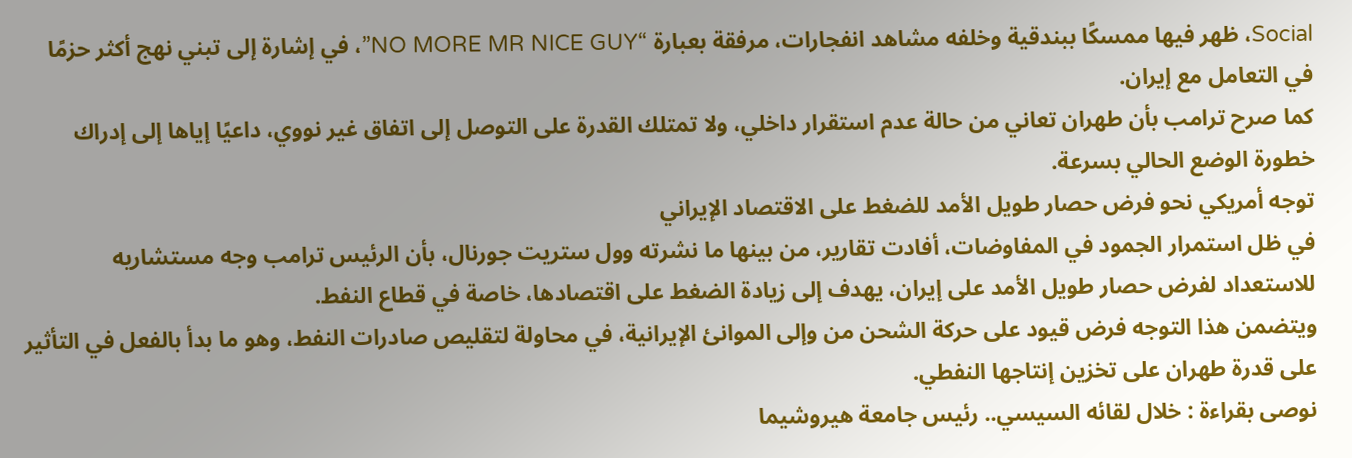Social، ظهر فيها ممسكًا ببندقية وخلفه مشاهد انفجارات، مرفقة بعبارة “NO MORE MR NICE GUY”، في إشارة إلى تبني نهج أكثر حزمًا في التعامل مع إيران.
كما صرح ترامب بأن طهران تعاني من حالة عدم استقرار داخلي، ولا تمتلك القدرة على التوصل إلى اتفاق غير نووي، داعيًا إياها إلى إدراك خطورة الوضع الحالي بسرعة.
توجه أمريكي نحو فرض حصار طويل الأمد للضغط على الاقتصاد الإيراني
في ظل استمرار الجمود في المفاوضات، أفادت تقارير، من بينها ما نشرته وول ستريت جورنال، بأن الرئيس ترامب وجه مستشاريه للاستعداد لفرض حصار طويل الأمد على إيران، يهدف إلى زيادة الضغط على اقتصادها، خاصة في قطاع النفط.
ويتضمن هذا التوجه فرض قيود على حركة الشحن من وإلى الموانئ الإيرانية، في محاولة لتقليص صادرات النفط، وهو ما بدأ بالفعل في التأثير على قدرة طهران على تخزين إنتاجها النفطي.
نوصى بقراءة : خلال لقائه السيسي.. رئيس جامعة هيروشيما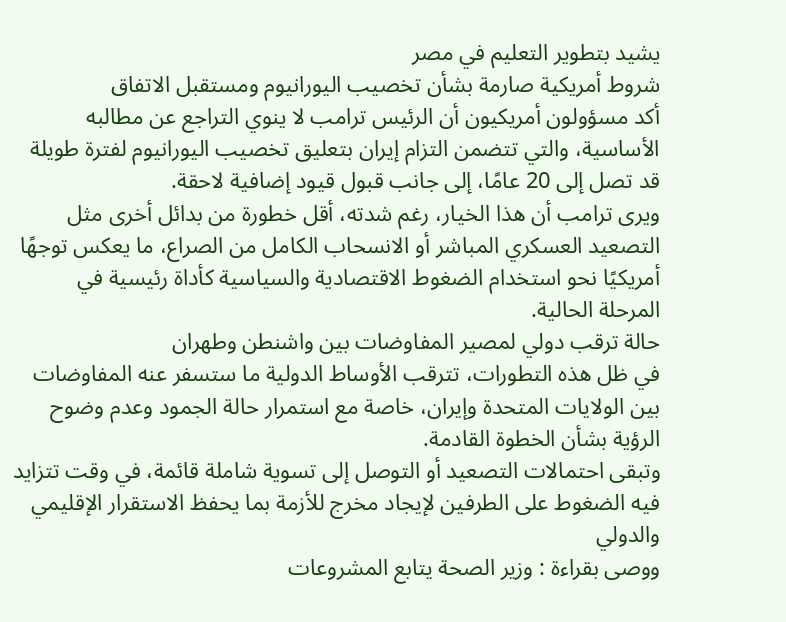يشيد بتطوير التعليم في مصر
شروط أمريكية صارمة بشأن تخصيب اليورانيوم ومستقبل الاتفاق
أكد مسؤولون أمريكيون أن الرئيس ترامب لا ينوي التراجع عن مطالبه الأساسية، والتي تتضمن التزام إيران بتعليق تخصيب اليورانيوم لفترة طويلة قد تصل إلى 20 عامًا، إلى جانب قبول قيود إضافية لاحقة.
ويرى ترامب أن هذا الخيار، رغم شدته، أقل خطورة من بدائل أخرى مثل التصعيد العسكري المباشر أو الانسحاب الكامل من الصراع، ما يعكس توجهًا أمريكيًا نحو استخدام الضغوط الاقتصادية والسياسية كأداة رئيسية في المرحلة الحالية.
حالة ترقب دولي لمصير المفاوضات بين واشنطن وطهران
في ظل هذه التطورات، تترقب الأوساط الدولية ما ستسفر عنه المفاوضات بين الولايات المتحدة وإيران، خاصة مع استمرار حالة الجمود وعدم وضوح الرؤية بشأن الخطوة القادمة.
وتبقى احتمالات التصعيد أو التوصل إلى تسوية شاملة قائمة، في وقت تتزايد فيه الضغوط على الطرفين لإيجاد مخرج للأزمة بما يحفظ الاستقرار الإقليمي والدولي
ووصى بقراءة : وزير الصحة يتابع المشروعات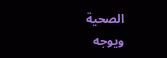الصحية ويوجه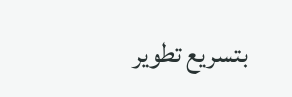بتسريع تطوير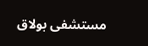مستشفى بولاق